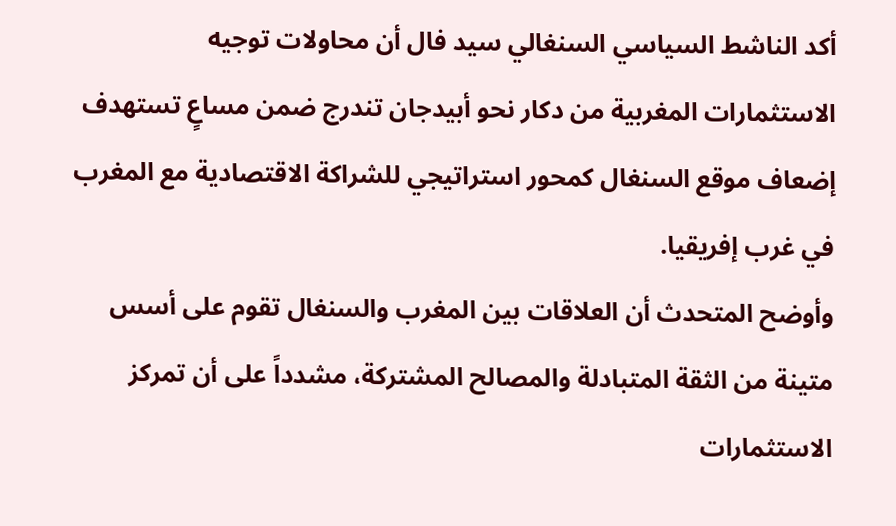أكد الناشط السياسي السنغالي سيد فال أن محاولات توجيه الاستثمارات المغربية من دكار نحو أبيدجان تندرج ضمن مساعٍ تستهدف إضعاف موقع السنغال كمحور استراتيجي للشراكة الاقتصادية مع المغرب في غرب إفريقيا.
وأوضح المتحدث أن العلاقات بين المغرب والسنغال تقوم على أسس متينة من الثقة المتبادلة والمصالح المشتركة، مشدداً على أن تمركز الاستثمارات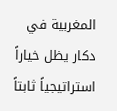المغربية في دكار يظل خياراً استراتيجياً ثابتاً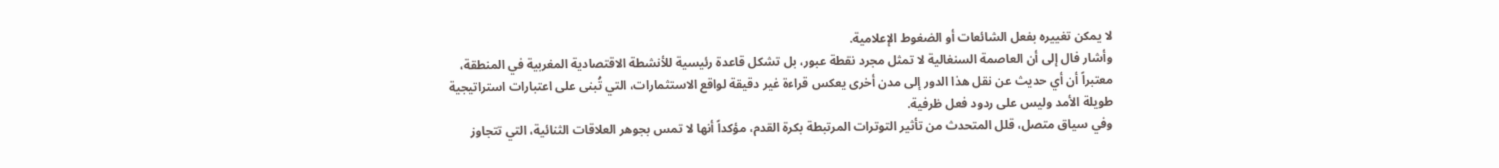لا يمكن تغييره بفعل الشائعات أو الضغوط الإعلامية.
وأشار فال إلى أن العاصمة السنغالية لا تمثل مجرد نقطة عبور، بل تشكل قاعدة رئيسية للأنشطة الاقتصادية المغربية في المنطقة، معتبراً أن أي حديث عن نقل هذا الدور إلى مدن أخرى يعكس قراءة غير دقيقة لواقع الاستثمارات، التي تُبنى على اعتبارات استراتيجية طويلة الأمد وليس على ردود فعل ظرفية.
وفي سياق متصل، قلل المتحدث من تأثير التوترات المرتبطة بكرة القدم، مؤكداً أنها لا تمس بجوهر العلاقات الثنائية، التي تتجاوز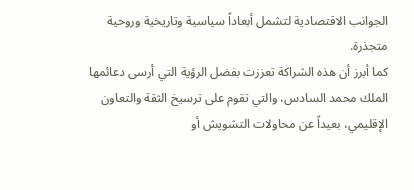الجوانب الاقتصادية لتشمل أبعاداً سياسية وتاريخية وروحية متجذرة.
كما أبرز أن هذه الشراكة تعززت بفضل الرؤية التي أرسى دعائمها الملك محمد السادس، والتي تقوم على ترسيخ الثقة والتعاون الإقليمي، بعيداً عن محاولات التشويش أو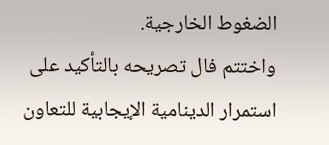الضغوط الخارجية.
واختتم فال تصريحه بالتأكيد على استمرار الدينامية الإيجابية للتعاون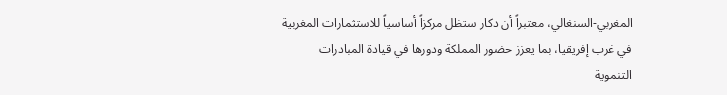المغربي-السنغالي، معتبراً أن دكار ستظل مركزاً أساسياً للاستثمارات المغربية في غرب إفريقيا، بما يعزز حضور المملكة ودورها في قيادة المبادرات التنموية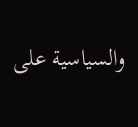والسياسية على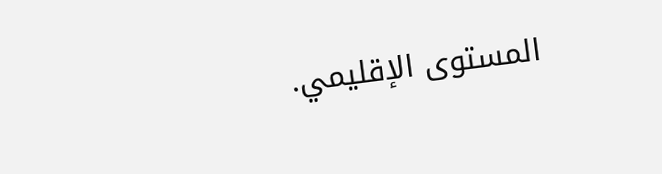المستوى الإقليمي.